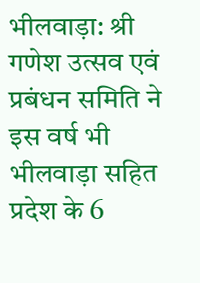भीलवाड़ा: श्री गणेश उत्सव एवं प्रबंधन समिति ने इस वर्ष भी भीलवाड़ा सहित प्रदेश के 6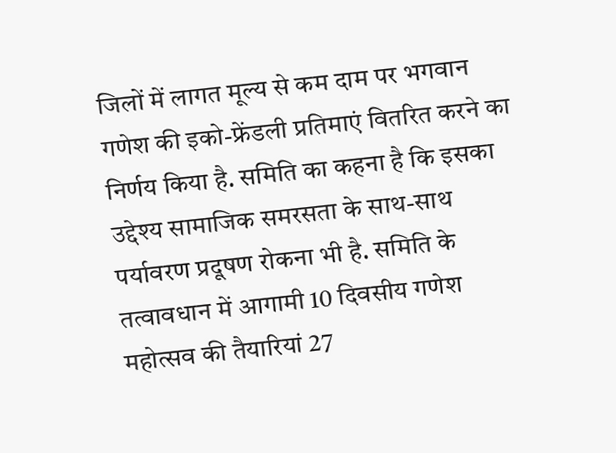जिलों में लागत मूल्य से कम दाम पर भगवान गणेश की इको-फ्रेंडली प्रतिमाएं वितरित करने का निर्णय किया है. समिति का कहना है कि इसका उद्देश्य सामाजिक समरसता के साथ-साथ पर्यावरण प्रदूषण रोकना भी है. समिति के तत्वावधान में आगामी 10 दिवसीय गणेश महोत्सव की तैयारियां 27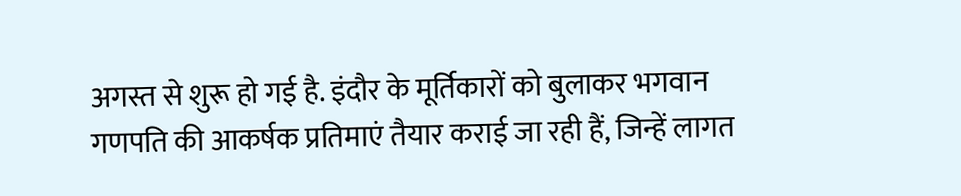अगस्त से शुरू हो गई है. इंदौर के मूर्तिकारों को बुलाकर भगवान गणपति की आकर्षक प्रतिमाएं तैयार कराई जा रही हैं, जिन्हें लागत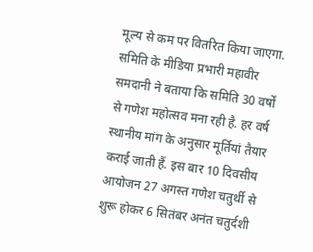मूल्य से कम पर वितरित किया जाएगा.
समिति के मीडिया प्रभारी महावीर समदानी ने बताया कि समिति 30 वर्षों से गणेश महोत्सव मना रही है. हर वर्ष स्थानीय मांग के अनुसार मूर्तियां तैयार कराई जाती हैं. इस बार 10 दिवसीय आयोजन 27 अगस्त गणेश चतुर्थी से शुरू होकर 6 सितंबर अनंत चतुर्दशी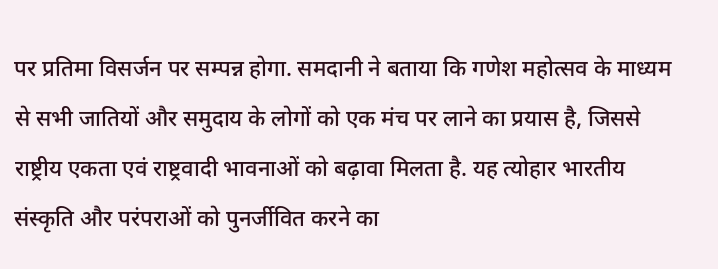पर प्रतिमा विसर्जन पर सम्पन्न होगा. समदानी ने बताया कि गणेश महोत्सव के माध्यम से सभी जातियों और समुदाय के लोगों को एक मंच पर लाने का प्रयास है, जिससे राष्ट्रीय एकता एवं राष्ट्रवादी भावनाओं को बढ़ावा मिलता है. यह त्योहार भारतीय संस्कृति और परंपराओं को पुनर्जीवित करने का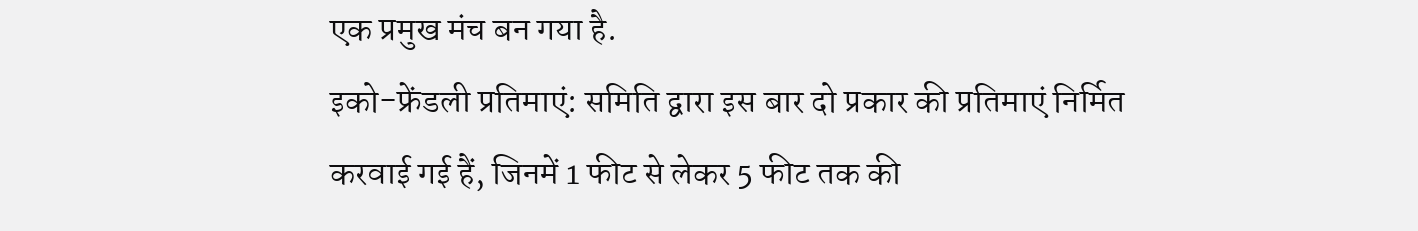एक प्रमुख मंच बन गया है.
इको-फ्रेंडली प्रतिमाएं: समिति द्वारा इस बार दो प्रकार की प्रतिमाएं निर्मित करवाई गई हैं, जिनमें 1 फीट से लेकर 5 फीट तक की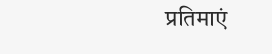प्रतिमाएं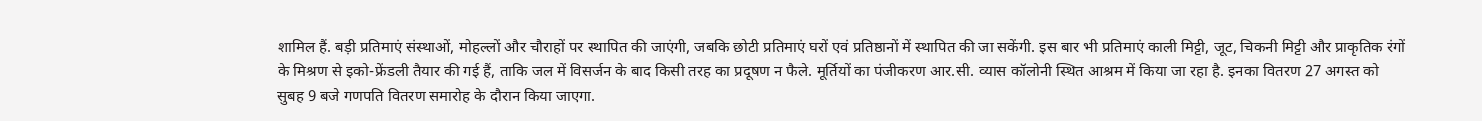शामिल हैं. बड़ी प्रतिमाएं संस्थाओं, मोहल्लों और चौराहों पर स्थापित की जाएंगी, जबकि छोटी प्रतिमाएं घरों एवं प्रतिष्ठानों में स्थापित की जा सकेंगी. इस बार भी प्रतिमाएं काली मिट्टी, जूट, चिकनी मिट्टी और प्राकृतिक रंगों के मिश्रण से इको-फ्रेंडली तैयार की गई हैं, ताकि जल में विसर्जन के बाद किसी तरह का प्रदूषण न फैले. मूर्तियों का पंजीकरण आर.सी. व्यास कॉलोनी स्थित आश्रम में किया जा रहा है. इनका वितरण 27 अगस्त को सुबह 9 बजे गणपति वितरण समारोह के दौरान किया जाएगा.